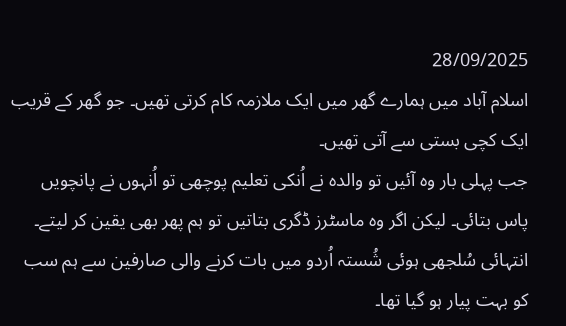28/09/2025
اسلام آباد میں ہمارے گھر میں ایک ملازمہ کام کرتی تھیں۔ جو گھر کے قریب ایک کچی بستی سے آتی تھیں۔
جب پہلی بار وہ آئیں تو والدہ نے اُنکی تعلیم پوچھی تو اُنہوں نے پانچویں پاس بتائی۔ لیکن اگر وہ ماسٹرز ڈگری بتاتیں تو ہم پھر بھی یقین کر لیتے۔
انتہائی سُلجھی ہوئی شُستہ اُردو میں بات کرنے والی صارفین سے ہم سب کو بہت پیار ہو گیا تھا۔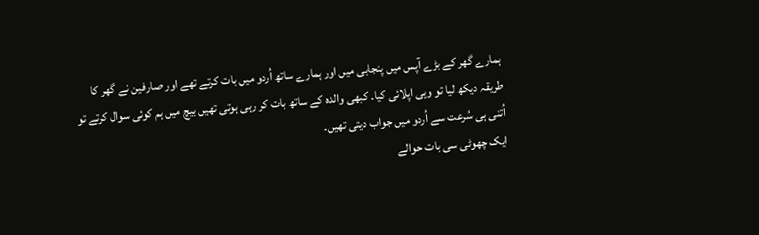ہمارے گھر کے بڑے آپس میں پنجابی میں اور ہمارے ساتھ اُردو میں بات کرتے تھے اور صارفین نے گھر کا طریقہ دیکھ لیا تو وہی اپلائی کیا۔ کبھی والدہ کے ساتھ بات کر رہی ہوتی تھیں بیچ میں ہم کوئی سوال کرتے تو اُتنی ہی سُرعت سے اُردو میں جواب دیتی تھیں۔
ایک چھوٹی سی بات حوالے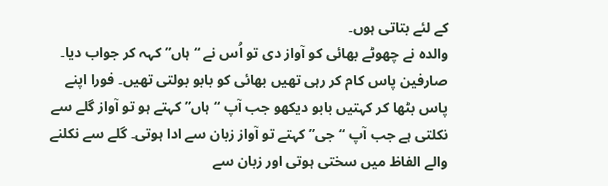کے لئے بتاتی ہوں۔
والدہ نے چھوٹے بھائی کو آواز دی تو اُس نے “ہاں” کہہ کر جواب دیا۔
صارفین پاس کام کر رہی تھیں بھائی کو بابو بولتی تھیں۔ فورا اپنے پاس بٹھا کر کہتیں بابو دیکھو جب آپ “ہاں” کہتے ہو تو آواز گلے سے نکلتی ہے جب آپ “جی” کہتے تو آواز زبان سے ادا ہوتی۔ گلے سے نکلنے والے الفاظ میں سختی ہوتی اور زبان سے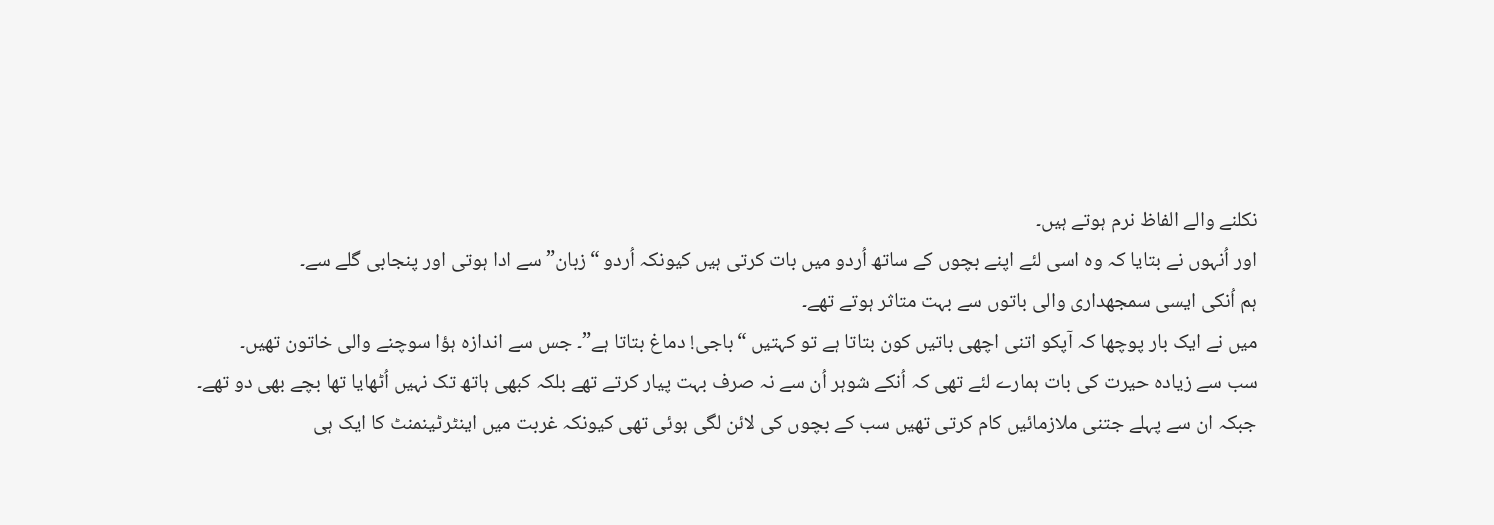نکلنے والے الفاظ نرم ہوتے ہیں۔
اور اُنہوں نے بتایا کہ وہ اسی لئے اپنے بچوں کے ساتھ اُردو میں بات کرتی ہیں کیونکہ اُردو “زبان” سے ادا ہوتی اور پنجابی گلے سے۔
ہم اُنکی ایسی سمجھداری والی باتوں سے بہت متاثر ہوتے تھے۔
میں نے ایک بار پوچھا کہ آپکو اتنی اچھی باتیں کون بتاتا ہے تو کہتیں “باجی! دماغ بتاتا ہے”۔ جس سے اندازہ ہؤا سوچنے والی خاتون تھیں۔
سب سے زیادہ حیرت کی بات ہمارے لئے تھی کہ اُنکے شوہر اُن سے نہ صرف بہت پیار کرتے تھے بلکہ کبھی ہاتھ تک نہیں اُٹھایا تھا بچے بھی دو تھے۔
جبکہ ان سے پہلے جتنی ملازمائیں کام کرتی تھیں سب کے بچوں کی لائن لگی ہوئی تھی کیونکہ غربت میں اینٹرٹینمنٹ کا ایک ہی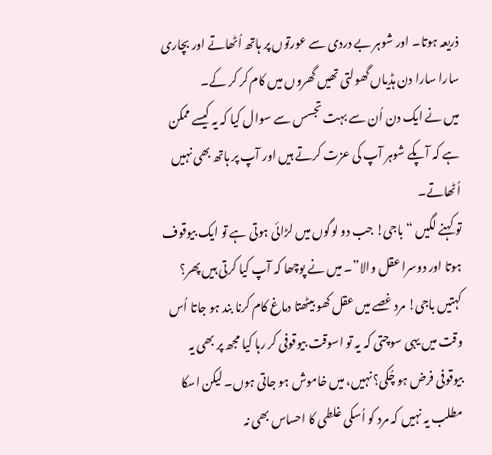ذریعہ ہوتا۔ اور شوہر بے دردی سے عورتوں پر ہاتھ اُٹھاتے اور بچاری سارا سارا دن ہڈیاں گھولتی تھیں گھروں میں کام کر کر کے۔
میں نے ایک دن اُن سے بہت تجسس سے سوال کیا کہ یہ کیسے ممکن ہے کہ آپکے شوہر آپ کی عزت کرتے ہیں اور آپ پر ہاتھ بھی نہیں اُٹھاتے۔
تو کہنے لگیں “باجی! جب دو لوگوں میں لڑائی ہوتی ہے تو ایک بیوقوف ہوتا اور دوسرا عقل والا”۔ میں نے پوچھا کہ آپ کیا کرتی ہیں پھر؟
کہتیں باجی! مرد غصے میں عقل کھو بیٹھتا دماغ کام کرنا بند ہو جاتا اُس وقت میں یہی سوچتی کہ یہ تو اسوقت بیوقوفی کر رہا کیا مجھ پر بھی یہ بیوقوفی فرض ہو چُکی؟ نہیں، میں خاموش ہو جاتی ہوں۔ لیکن اسکا مطلب یہ نہیں کہ مرد کو اُسکی غلطی کا احساس بھی نہ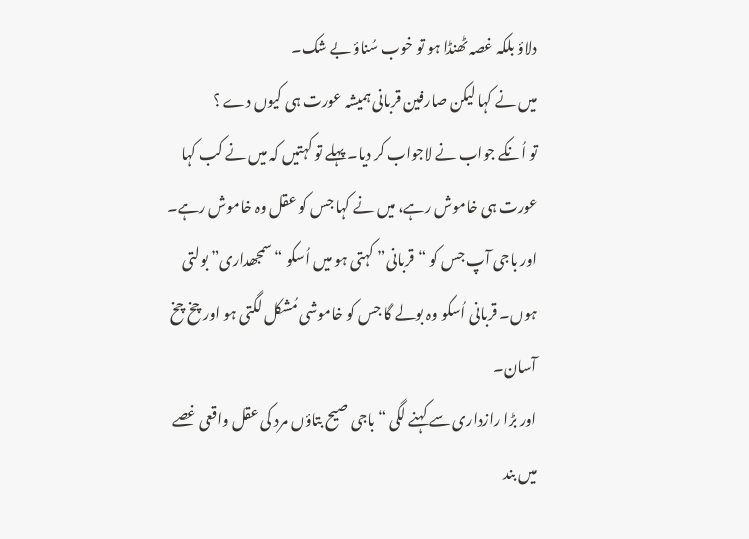دلاؤ بلکہ غصہ ٹھنڈا ہو تو خوب سُناؤ بے شک۔
میں نے کہا لیکن صارفین قربانی ہمیشہ عورت ہی کیوں دے ؟
تو اُنکے جواب نے لاجواب کر دیا۔ پہلے تو کہتیں کہ میں نے کب کہا عورت ہی خاموش رہے، میں نے کہا جس کو عقل وہ خاموش رہے۔ اور باجی آپ جس کو “قربانی” کہتی ہو میں اُسکو “سمجھداری” بولتی ہوں۔ قربانی اُسکو وہ بولے گا جس کو خاموشی مُشکل لگتی ہو اور چخ چخ آسان۔
اور بڑا رازداری سے کہنے لگی “باجی صیح بتاؤں مرد کی عقل واقعی غصے میں بند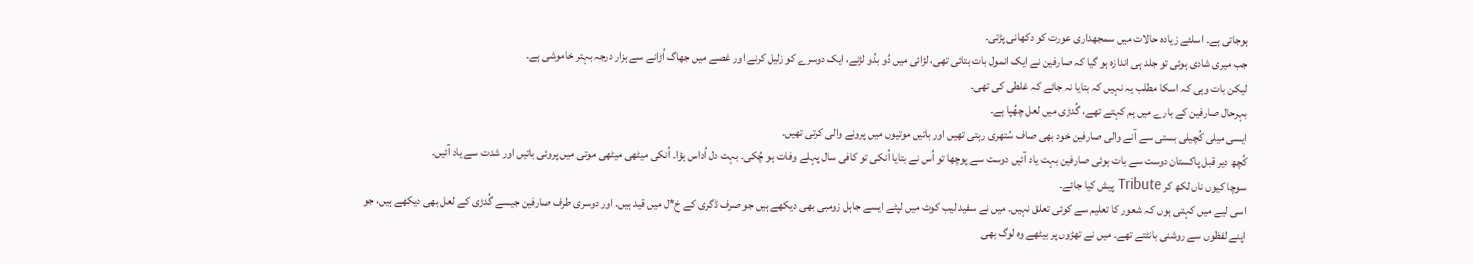ہوجاتی ہے۔ اسلئے زیادہ حالات میں سمجھداری عورت کو دکھانی پڑتی۔
جب میری شادی ہوئی تو جلد ہی اندازہ ہو گیا کہ صارفین نے ایک انمول بات بتائی تھی، لڑائی میں دُو بدُو لڑنے، ایک دوسرے کو زلیل کرنے اور غصے میں جھاگ اُڑانے سے ہزار درجہ بہتر خاموشی ہے۔
لیکن بات وہی کہ اسکا مطلب یہ نہیں کہ بتایا نہ جائے کہ غلطی کی تھی۔
بہرحال صارفین کے بارے میں ہم کہتے تھے، گُدڑی میں لعل چھُپا ہے۔
ایسی میلی کُچیلی بستی سے آنے والی صارفین خود بھی صاف سُتھری رہتی تھیں اور باتیں موتیوں میں پرونے والی کرتی تھیں۔
کُچھ دیر قبل پاکستان دوست سے بات ہوئی صارفین بہت یاد آئیں دوست سے پوچھا تو اُس نے بتایا اُنکی تو کافی سال پہلے وفات ہو چُکی۔ بہت دل اُداس ہؤا۔ اُنکی میٹھی میٹھی موتی میں پروئی باتیں اور شدت سے یاد آئیں۔
سوچا کیوں ناں لکھ کر Tribute پیش کیا جائے۔
اسی لیے میں کہتی ہوں کہ شعور کا تعلیم سے کوئی تعلق نہیں۔ میں نے سفید لیب کوٹ میں لپٹے ایسے جاہل زومبی بھی دیکھے ہیں جو صرف ڈگری کے خ*ل میں قید ہیں۔ اور دوسری طرف صارفین جیسے گُدڑی کے لعل بھی دیکھے ہیں، جو اپنے لفظوں سے روشنی بانٹتے تھے۔ میں نے تھڑوں پر بیٹھے وہ لوگ بھی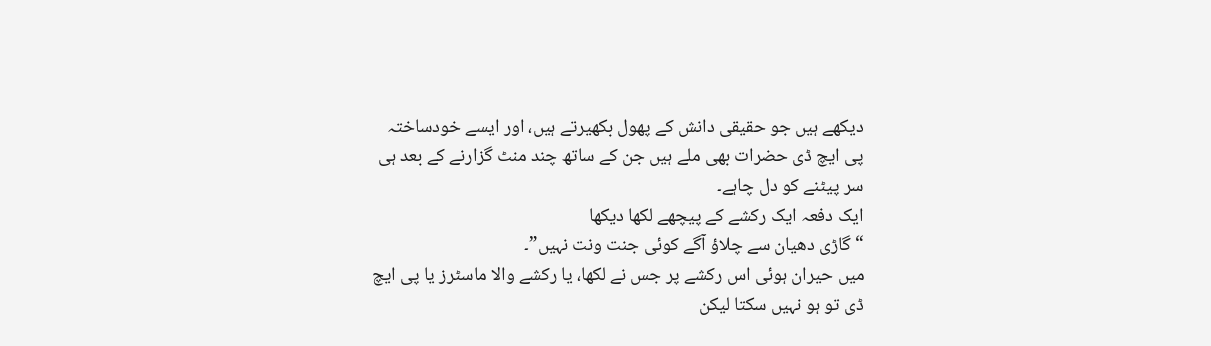دیکھے ہیں جو حقیقی دانش کے پھول بکھیرتے ہیں، اور ایسے خودساختہ پی ایچ ڈی حضرات بھی ملے ہیں جن کے ساتھ چند منٹ گزارنے کے بعد ہی سر پیٹنے کو دل چاہے۔
ایک دفعہ ایک رکشے کے پیچھے لکھا دیکھا
“گاڑی دھیان سے چلاؤ آگے کوئی جنت ونت نہیں”۔
میں حیران ہوئی اس رکشے پر جس نے لکھا، یا رکشے والا ماسٹرز یا پی ایچ ڈی تو ہو نہیں سکتا لیکن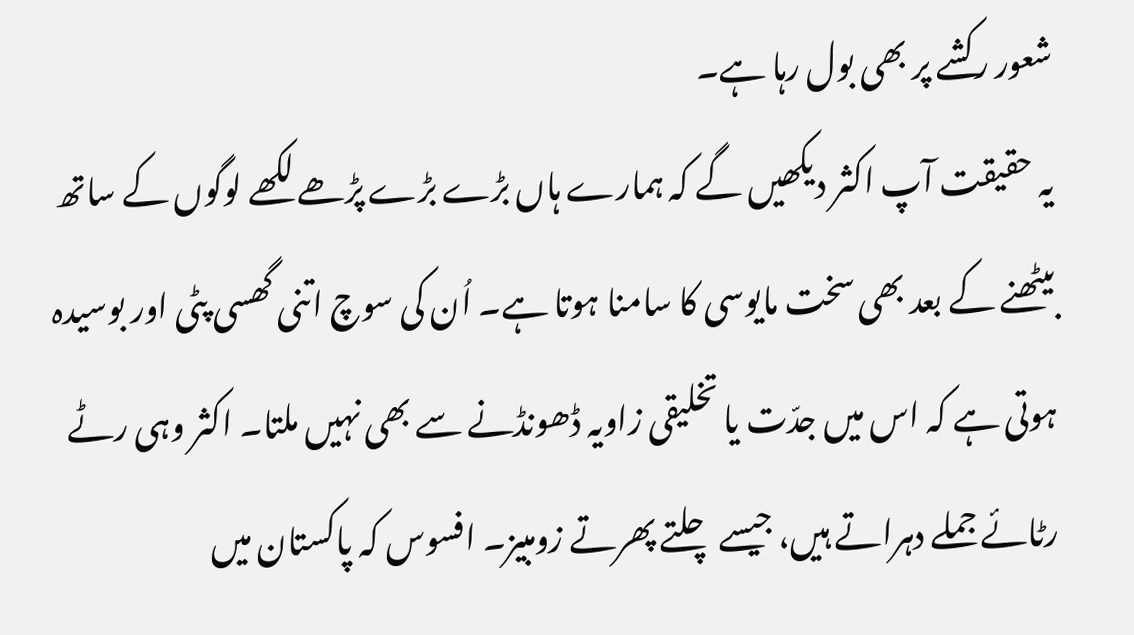شعور رکشے پر بھی بول رہا ہے۔
یہ حقیقت آپ اکثر دیکھیں گے کہ ہمارے ہاں بڑے بڑے پڑھے لکھے لوگوں کے ساتھ بیٹھنے کے بعد بھی سخت مایوسی کا سامنا ہوتا ہے۔ اُن کی سوچ اتنی گھسی پٹی اور بوسیدہ ہوتی ہے کہ اس میں جدّت یا تخلیقی زاویہ ڈھونڈنے سے بھی نہیں ملتا۔ اکثر وہی رٹے رٹائے جملے دہراتے ہیں، جیسے چلتے پھرتے زومبیز۔ افسوس کہ پاکستان میں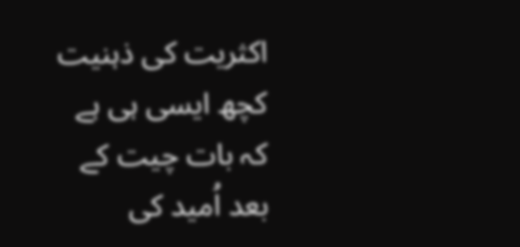اکثریت کی ذہنیت کچھ ایسی ہی ہے کہ بات چیت کے بعد اُمید کی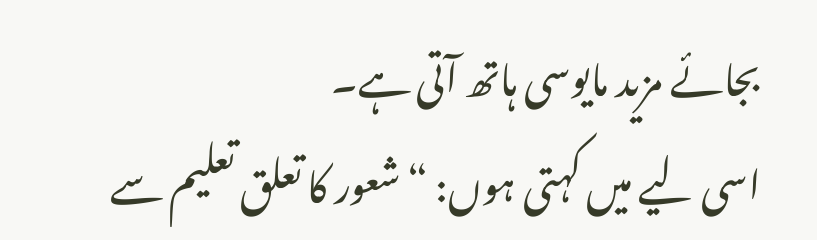بجائے مزید مایوسی ہاتھ آتی ہے۔
اسی لیے میں کہتی ہوں: “شعور کا تعلق تعلیم سے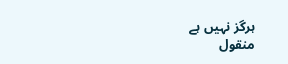ہرگز نہیں ہے
منقول